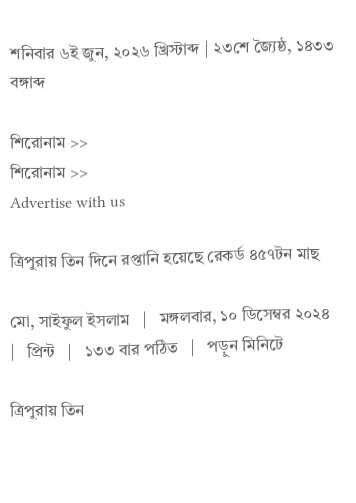শনিবার ৬ই জুন, ২০২৬ খ্রিস্টাব্দ | ২৩শে জ্যৈষ্ঠ, ১৪৩৩ বঙ্গাব্দ

শিরোনাম >>
শিরোনাম >>
Advertise with us

ত্রিপুরায় তিন দিনে রপ্তানি হয়েছে রেকর্ড ৪৫৭টন মাছ

মো, সাইফুল ইসলাম   |   মঙ্গলবার, ১০ ডিসেম্বর ২০২৪   |   প্রিন্ট   |   ১৩৩ বার পঠিত   |   পড়ুন মিনিটে

ত্রিপুরায় তিন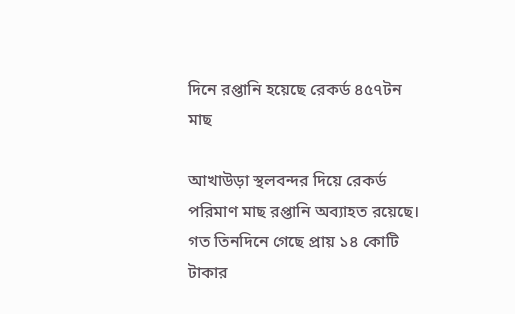দিনে রপ্তানি হয়েছে রেকর্ড ৪৫৭টন মাছ

আখাউড়া স্থলবন্দর দিয়ে রেকর্ড পরিমাণ মাছ রপ্তানি অব্যাহত রয়েছে। গত তিনদিনে গেছে প্রায় ১৪ কোটি টাকার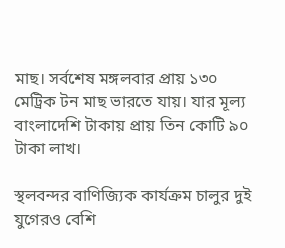মাছ। সর্বশেষ মঙ্গলবার প্রায় ১৩০ মেট্রিক টন মাছ ভারতে যায়। যার মূল্য বাংলাদেশি টাকায় প্রায় তিন কোটি ৯০ টাকা লাখ।

স্থলবন্দর বাণিজ্যিক কার্যক্রম চালুর দুই যুগেরও বেশি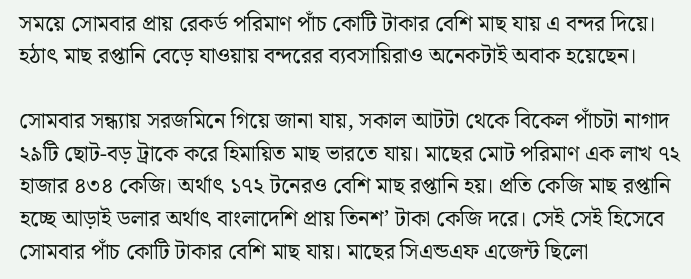সময়ে সোমবার প্রায় রেকর্ড পরিমাণ পাঁচ কোটি টাকার বেশি মাছ যায় এ বন্দর দিয়ে। হঠাৎ মাছ রপ্তানি বেড়ে যাওয়ায় বন্দরের ব্যবসায়িরাও অনেকটাই অবাক হয়েছেন।

সোমবার সন্ধ্যায় সরজমিনে গিয়ে জানা যায়, সকাল আটটা থেকে বিকেল পাঁচটা নাগাদ ২৯টি ছোট-বড় ট্রাকে করে হিমায়িত মাছ ভারতে যায়। মাছের মোট পরিমাণ এক লাখ ৭২ হাজার ৪৩৪ কেজি। অর্থাৎ ১৭২ টনেরও বেশি মাছ রপ্তানি হয়। প্রতি কেজি মাছ রপ্তানি হচ্ছে আড়াই ডলার অর্থাৎ বাংলাদেশি প্রায় তিনশ’ টাকা কেজি দরে। সেই সেই হিসেবে সোমবার পাঁচ কোটি টাকার বেশি মাছ যায়। মাছের সিএন্ডএফ এজেন্ট ছিলো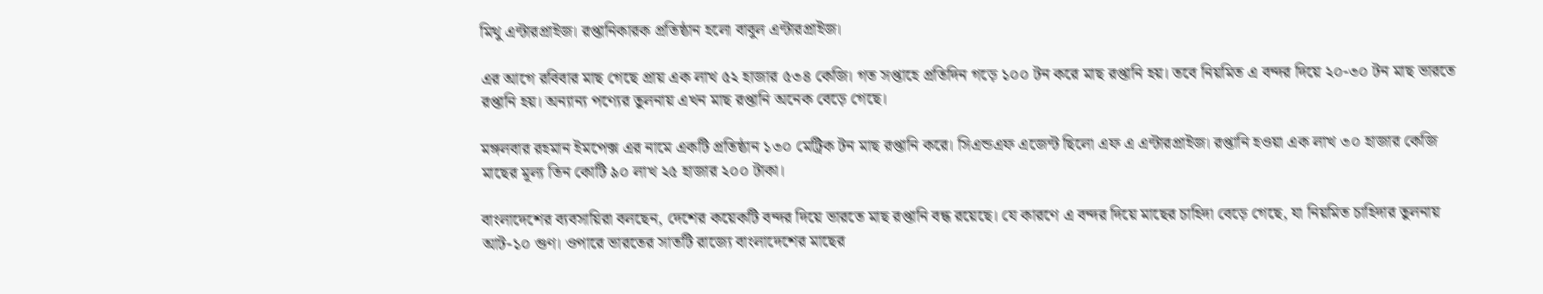মিথু এন্টারপ্রাইজ। রপ্তানিকারক প্রতিষ্ঠান হলো বাবুল এন্টারপ্রাইজ।

এর আগে রবিবার মাছ গেছে প্রায় এক লাখ ৫২ হাজার ৫৩৪ কেজি। গত সপ্তাহে প্রতিদিন গড়ে ১০০ টন করে মাছ রপ্তানি হয়। তবে নিয়মিত এ বন্দর দিয়ে ২০-৩০ টন মাছ ভারতে রপ্তানি হয়। অন্যান্য পণ্যের তুলনায় এখন মাছ রপ্তানি অনেক বেড়ে গেছে।

মঙ্গলবার রহমান ইমপেক্স এর নামে একটি প্রতিষ্ঠান ১৩০ মেট্রিক টন মাছ রপ্তানি করে। সিএন্ডএফ এজেন্ট ছিলো এফ এ এন্টারপ্রাইজ। রপ্তানি হওয়া এক লাখ ৩০ হাজার কেজি মাছের মূল্য তিন কোটি ৯০ লাখ ২৫ হাজার ২০০ টাকা।

বাংলাদেশের ব্যবসায়িরা বলছেন, দেশের কয়েকটি বন্দর দিয়ে ভারতে মাছ রপ্তানি বন্ধ রয়েছে। যে কারণে এ বন্দর দিয়ে মাছের চাহিদা বেড়ে গেছে, যা নিয়মিত চাহিদার তুলনায় আট-১০ গুণ। ওপারে ভারতের সাতটি রাজ্যে বাংলাদেশের মাছের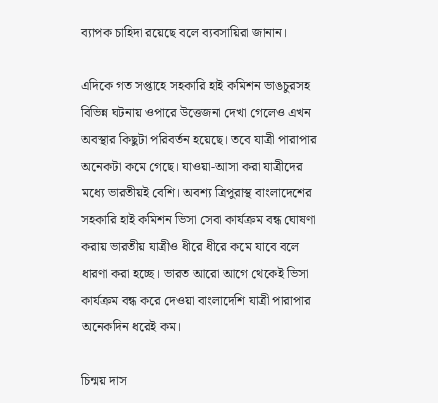ব্যাপক চাহিদা রয়েছে বলে ব্যবসায়িরা জানান।

এদিকে গত সপ্তাহে সহকারি হাই কমিশন ভাঙচুরসহ বিভিন্ন ঘটনায় ওপারে উত্তেজনা দেখা গেলেও এখন অবস্থার কিছুটা পরিবর্তন হয়েছে। তবে যাত্রী পারাপার অনেকটা কমে গেছে। যাওয়া-আসা করা যাত্রীদের মধ্যে ভারতীয়ই বেশি। অবশ্য ত্রিপুরাস্থ বাংলাদেশের সহকারি হাই কমিশন ভিসা সেবা কার্যক্রম বন্ধ ঘোষণা করায় ভারতীয় যাত্রীও ধীরে ধীরে কমে যাবে বলে ধারণা করা হচ্ছে। ভারত আরো আগে থেকেই ভিসা কার্যক্রম বন্ধ করে দেওয়া বাংলাদেশি যাত্রী পারাপার অনেকদিন ধরেই কম।

চিন্ময় দাস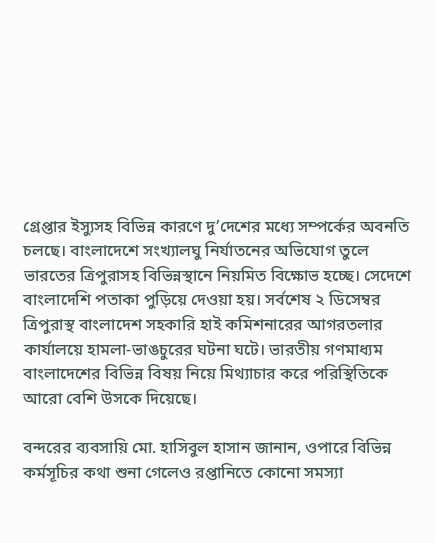গ্রেপ্তার ইস্যুসহ বিভিন্ন কারণে দু’দেশের মধ্যে সম্পর্কের অবনতি চলছে। বাংলাদেশে সংখ্যালঘু নির্যাতনের অভিযোগ তুলে ভারতের ত্রিপুরাসহ বিভিন্নস্থানে নিয়মিত বিক্ষোভ হচ্ছে। সেদেশে বাংলাদেশি পতাকা পুড়িয়ে দেওয়া হয়। সর্বশেষ ২ ডিসেম্বর ত্রিপুরাস্থ বাংলাদেশ সহকারি হাই কমিশনারের আগরতলার কার্যালয়ে হামলা-ভাঙচুরের ঘটনা ঘটে। ভারতীয় গণমাধ্যম বাংলাদেশের বিভিন্ন বিষয় নিয়ে মিথ্যাচার করে পরিস্থিতিকে আরো বেশি উসকে দিয়েছে।

বন্দরের ব্যবসায়ি মো. হাসিবুল হাসান জানান, ওপারে বিভিন্ন কর্মসূচির কথা শুনা গেলেও রপ্তানিতে কোনো সমস্যা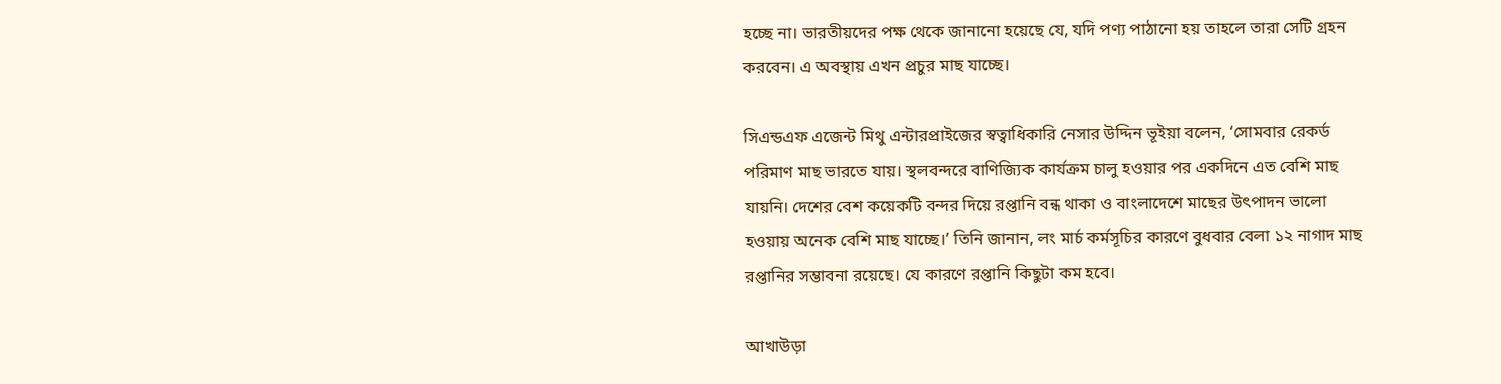হচ্ছে না। ভারতীয়দের পক্ষ থেকে জানানো হয়েছে যে, যদি পণ্য পাঠানো হয় তাহলে তারা সেটি গ্রহন করবেন। এ অবস্থায় এখন প্রচুর মাছ যাচ্ছে।

সিএন্ডএফ এজেন্ট মিথু এন্টারপ্রাইজের স্বত্বাধিকারি নেসার উদ্দিন ভূইয়া বলেন, ‘সোমবার রেকর্ড পরিমাণ মাছ ভারতে যায়। স্থলবন্দরে বাণিজ্যিক কার্যক্রম চালু হওয়ার পর একদিনে এত বেশি মাছ যায়নি। দেশের বেশ কয়েকটি বন্দর দিয়ে রপ্তানি বন্ধ থাকা ও বাংলাদেশে মাছের উৎপাদন ভালো হওয়ায় অনেক বেশি মাছ যাচ্ছে।’ তিনি জানান, লং মার্চ কর্মসূচির কারণে বুধবার বেলা ১২ নাগাদ মাছ রপ্তানির সম্ভাবনা রয়েছে। যে কারণে রপ্তানি কিছুটা কম হবে।

আখাউড়া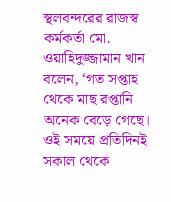স্থলবন্দরের রাজস্ব কর্মকর্তা মো. ওয়াহিদুজ্জামান খান বলেন, ‘গত সপ্তাহ থেকে মাছ রপ্তানি অনেক বেড়ে গেছে। ওই সময়ে প্রতিদিনই সকাল থেকে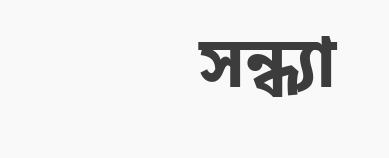সন্ধ্যা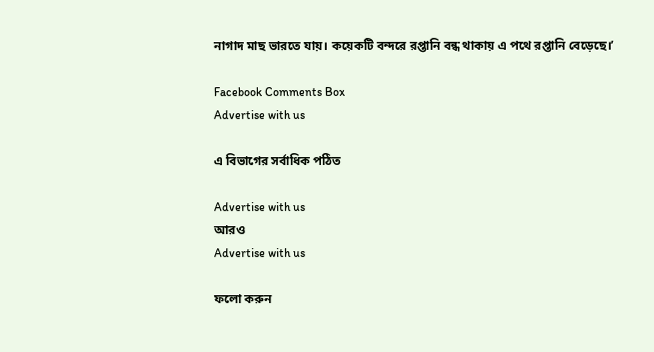নাগাদ মাছ ভারতে যায়। কয়েকটি বন্দরে রপ্তানি বন্ধ থাকায় এ পথে রপ্তানি বেড়েছে।’

Facebook Comments Box
Advertise with us

এ বিভাগের সর্বাধিক পঠিত

Advertise with us
আরও
Advertise with us

ফলো করুন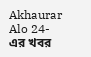Akhaurar Alo 24-এর খবর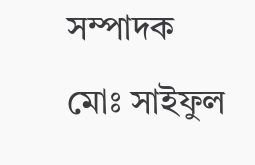সম্পাদক
মোঃ সাইফুল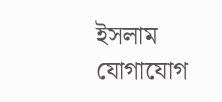ইসলাম
যোগাযোগ